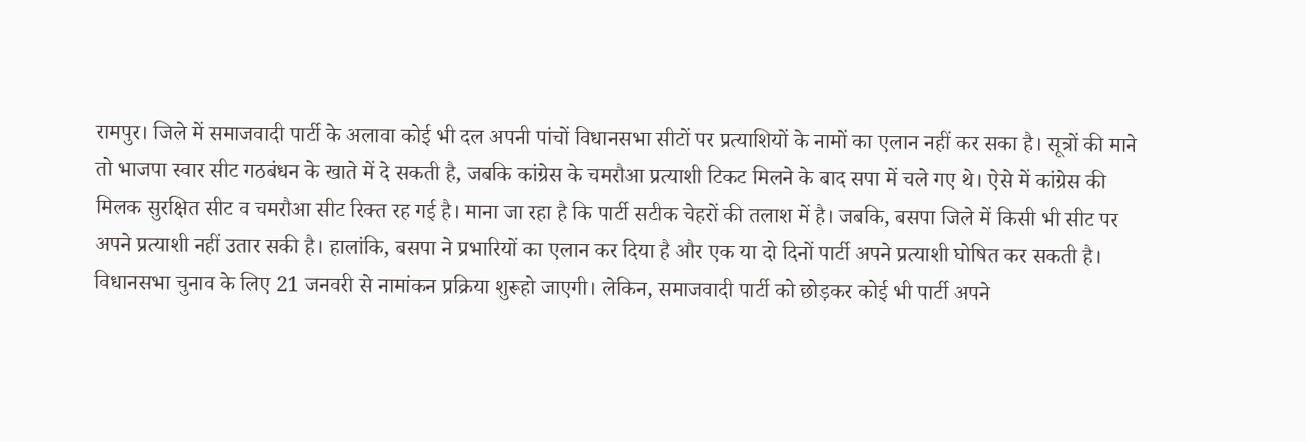रामपुर। जिले में समाजवादी पार्टी के अलावा कोई भी दल अपनी पांचों विधानसभा सीटों पर प्रत्याशियों के नामों का एलान नहीं कर सका है। सूत्रों की माने तो भाजपा स्वार सीट गठबंधन के खाते में दे सकती है, जबकि कांग्रेस के चमरौआ प्रत्याशी टिकट मिलने के बाद सपा में चले गए थे। ऐसे में कांग्रेस की मिलक सुरक्षित सीट व चमरौआ सीट रिक्त रह गई है। माना जा रहा है कि पार्टी सटीक चेहरों की तलाश में है। जबकि, बसपा जिले में किसी भी सीट पर अपने प्रत्याशी नहीं उतार सकी है। हालांकि, बसपा ने प्रभारियों का एलान कर दिया है और एक या दो दिनों पार्टी अपने प्रत्याशी घोषित कर सकती है।
विधानसभा चुनाव के लिए 21 जनवरी से नामांकन प्रक्रिया शुरूहो जाएगी। लेकिन, समाजवादी पार्टी को छोड़कर कोई भी पार्टी अपने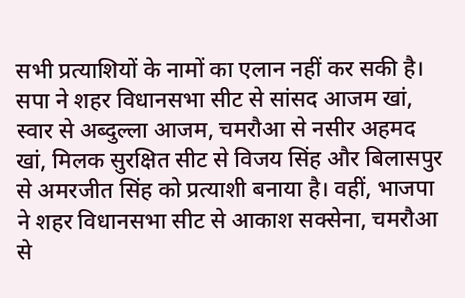सभी प्रत्याशियों के नामों का एलान नहीं कर सकी है। सपा ने शहर विधानसभा सीट से सांसद आजम खां, स्वार से अब्दुल्ला आजम, चमरौआ से नसीर अहमद खां, मिलक सुरक्षित सीट से विजय सिंह और बिलासपुर से अमरजीत सिंह को प्रत्याशी बनाया है। वहीं, भाजपा ने शहर विधानसभा सीट से आकाश सक्सेना, चमरौआ से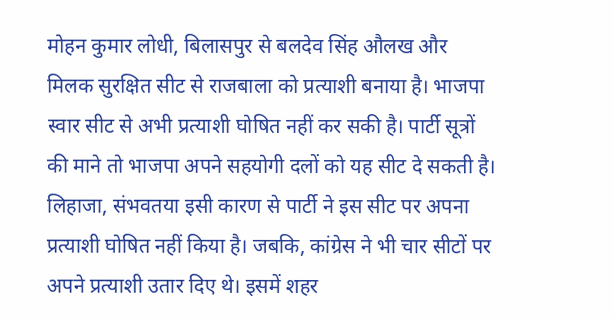मोहन कुमार लोधी, बिलासपुर से बलदेव सिंह औलख और मिलक सुरक्षित सीट से राजबाला को प्रत्याशी बनाया है। भाजपा स्वार सीट से अभी प्रत्याशी घोषित नहीं कर सकी है। पार्टी सूत्रों की माने तो भाजपा अपने सहयोगी दलों को यह सीट दे सकती है। लिहाजा, संभवतया इसी कारण से पार्टी ने इस सीट पर अपना प्रत्याशी घोषित नहीं किया है। जबकि, कांग्रेस ने भी चार सीटों पर अपने प्रत्याशी उतार दिए थे। इसमें शहर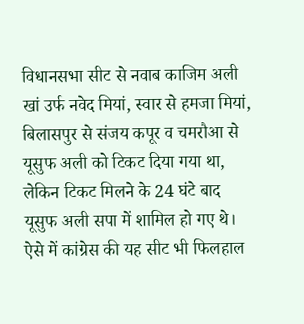विधानसभा सीट से नवाब काजिम अली खां उर्फ नवेद मियां, स्वार से हमजा मियां, बिलासपुर से संजय कपूर व चमरौआ से यूसुफ अली को टिकट दिया गया था, लेकिन टिकट मिलने के 24 घंटे बाद यूसुफ अली सपा में शामिल हो गए थे। ऐसे में कांग्रेस की यह सीट भी फिलहाल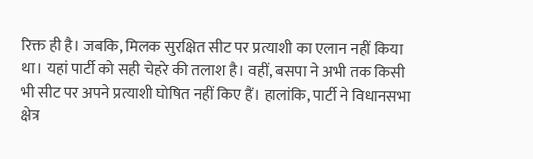रिक्त ही है। जबकि, मिलक सुरक्षित सीट पर प्रत्याशी का एलान नहीं किया था। यहां पार्टी को सही चेहरे की तलाश है। वहीं, बसपा ने अभी तक किसी भी सीट पर अपने प्रत्याशी घोषित नहीं किए हैं। हालांकि, पार्टी ने विधानसभा क्षेत्र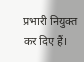प्रभारी नियुक्त कर दिए हैं।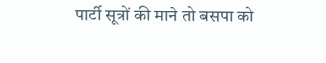पार्टी सूत्रों की माने तो बसपा को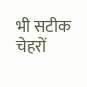भी सटीक चेहरों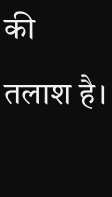की तलाश है।